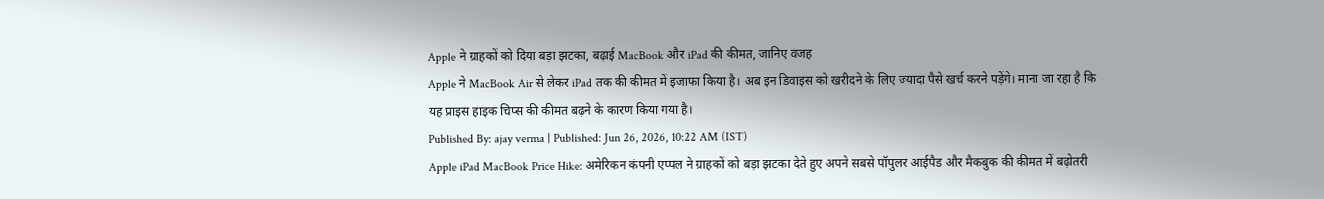Apple ने ग्राहकों को दिया बड़ा झटका, बढ़ाई MacBook और iPad की कीमत, जानिए वजह
Apple ने MacBook Air से लेकर iPad तक की कीमत में इजाफा किया है। अब इन डिवाइस को खरीदने के लिए ज्यादा पैसे खर्च करने पड़ेंगे। माना जा रहा है कि यह प्राइस हाइक चिप्स की कीमत बढ़ने के कारण किया गया है।
Published By: ajay verma | Published: Jun 26, 2026, 10:22 AM (IST)
Apple iPad MacBook Price Hike: अमेरिकन कंपनी एप्पल ने ग्राहकों को बड़ा झटका देते हुए अपने सबसे पॉपुलर आईपैड और मैकबुक की कीमत में बढ़ोतरी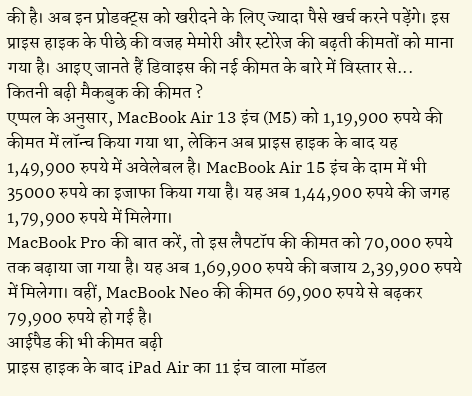की है। अब इन प्रोडक्ट्स को खरीदने के लिए ज्यादा पैसे खर्च करने पड़ेंगे। इस प्राइस हाइक के पीछे की वजह मेमोरी और स्टोरेज की बढ़ती कीमतों को माना गया है। आइए जानते हैं डिवाइस की नई कीमत के बारे में विस्तार से...
कितनी बढ़ी मैकबुक की कीमत ?
एप्पल के अनुसार, MacBook Air 13 इंच (M5) को 1,19,900 रुपये की कीमत में लॉन्च किया गया था, लेकिन अब प्राइस हाइक के बाद यह 1,49,900 रुपये में अवेलेबल है। MacBook Air 15 इंच के दाम में भी 35000 रुपये का इजाफा किया गया है। यह अब 1,44,900 रुपये की जगह 1,79,900 रुपये में मिलेगा।
MacBook Pro की बात करें, तो इस लैपटॉप की कीमत को 70,000 रुपये तक बढ़ाया जा गया है। यह अब 1,69,900 रुपये की बजाय 2,39,900 रुपये में मिलेगा। वहीं, MacBook Neo की कीमत 69,900 रुपये से बढ़कर 79,900 रुपये हो गई है।
आईपैड की भी कीमत बढ़ी
प्राइस हाइक के बाद iPad Air का 11 इंच वाला मॉडल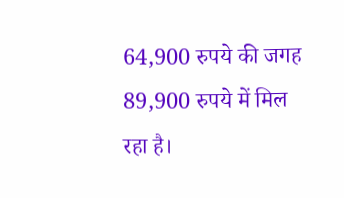64,900 रुपये की जगह 89,900 रुपये में मिल रहा है।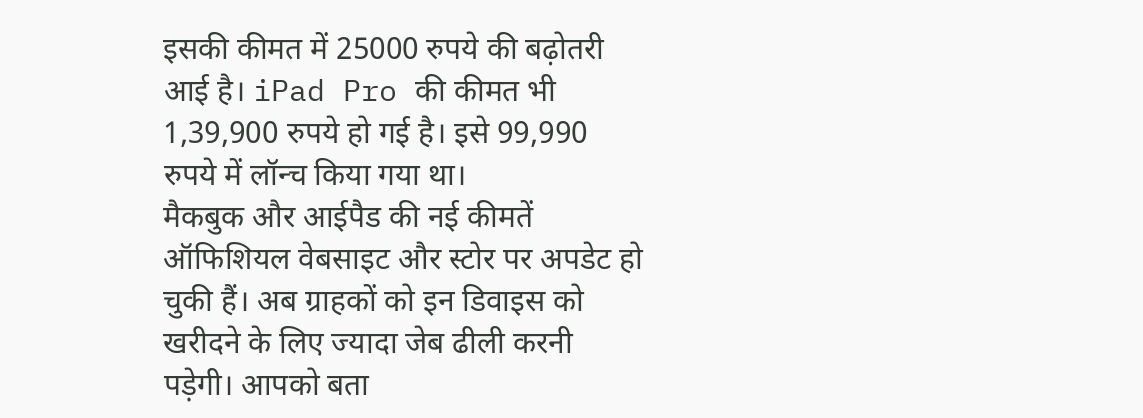इसकी कीमत में 25000 रुपये की बढ़ोतरी आई है। iPad Pro की कीमत भी 1,39,900 रुपये हो गई है। इसे 99,990 रुपये में लॉन्च किया गया था।
मैकबुक और आईपैड की नई कीमतें ऑफिशियल वेबसाइट और स्टोर पर अपडेट हो चुकी हैं। अब ग्राहकों को इन डिवाइस को खरीदने के लिए ज्यादा जेब ढीली करनी पड़ेगी। आपको बता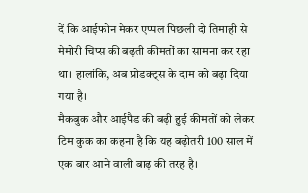दें कि आईफोन मेकर एप्पल पिछली दो तिमाही से मेमोरी चिप्स की बढ़ती कीमतों का सामना कर रहा था। हालांकि, अब प्रोडक्ट्स के दाम को बढ़ा दिया गया है।
मैकबुक और आईपैड की बढ़ी हुई कीमतों को लेकर टिम कुक का कहना है कि यह बढ़ोतरी 100 साल में एक बार आने वाली बाढ़ की तरह है।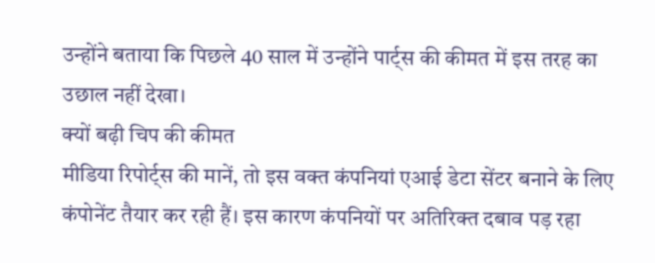उन्होंने बताया कि पिछले 40 साल में उन्होंने पार्ट्स की कीमत में इस तरह का उछाल नहीं देखा।
क्यों बढ़ी चिप की कीमत
मीडिया रिपोर्ट्स की मानें, तो इस वक्त कंपनियां एआई डेटा सेंटर बनाने के लिए कंपोनेंट तैयार कर रही हैं। इस कारण कंपनियों पर अतिरिक्त दबाव पड़ रहा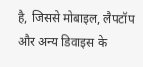है, जिससे मोबाइल, लैपटॉप और अन्य डिवाइस के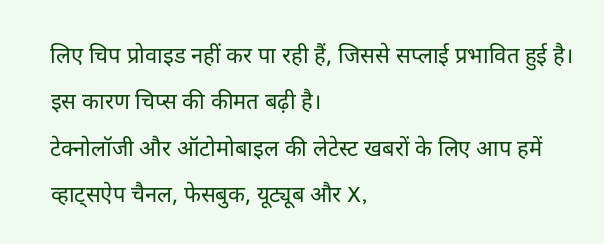लिए चिप प्रोवाइड नहीं कर पा रही हैं, जिससे सप्लाई प्रभावित हुई है। इस कारण चिप्स की कीमत बढ़ी है।
टेक्नोलॉजी और ऑटोमोबाइल की लेटेस्ट खबरों के लिए आप हमें व्हाट्सऐप चैनल, फेसबुक, यूट्यूब और X,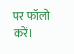पर फॉलो करें।